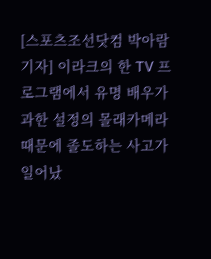[스포츠조선닷컴 박아람 기자] 이라크의 한 TV 프로그램에서 유명 배우가 과한 설정의 몰래카메라 때문에 졸도하는 사고가 일어났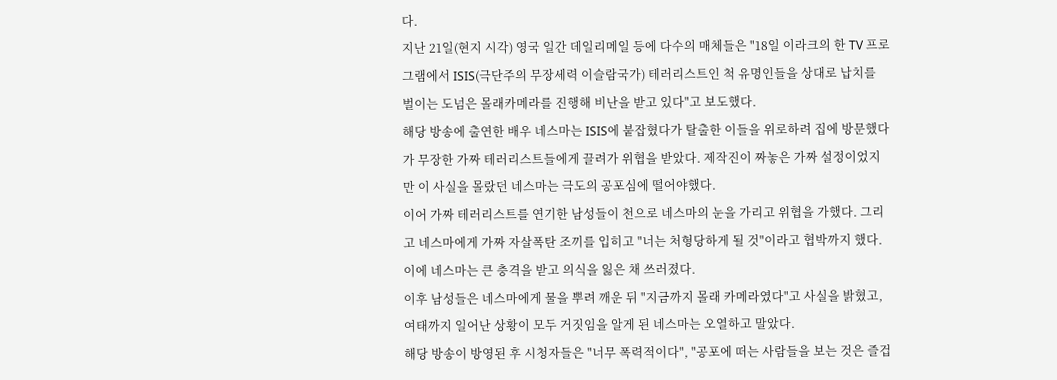다.
지난 21일(현지 시각) 영국 일간 데일리메일 등에 다수의 매체들은 "18일 이라크의 한 TV 프로그램에서 ISIS(극단주의 무장세력 이슬람국가) 테러리스트인 척 유명인들을 상대로 납치를 벌이는 도넘은 몰래카메라를 진행해 비난을 받고 있다"고 보도했다.
해당 방송에 출연한 배우 네스마는 ISIS에 붙잡혔다가 탈출한 이들을 위로하려 집에 방문했다가 무장한 가짜 테러리스트들에게 끌려가 위협을 받았다. 제작진이 짜놓은 가짜 설정이었지만 이 사실을 몰랐던 네스마는 극도의 공포심에 떨어야했다.
이어 가짜 테러리스트를 연기한 남성들이 천으로 네스마의 눈을 가리고 위협을 가했다. 그리고 네스마에게 가짜 자살폭탄 조끼를 입히고 "너는 처형당하게 될 것"이라고 협박까지 했다. 이에 네스마는 큰 충격을 받고 의식을 잃은 채 쓰러졌다.
이후 남성들은 네스마에게 물을 뿌려 깨운 뒤 "지금까지 몰래 카메라였다"고 사실을 밝혔고, 여태까지 일어난 상황이 모두 거짓임을 알게 된 네스마는 오열하고 말았다.
해당 방송이 방영된 후 시청자들은 "너무 폭력적이다", "공포에 떠는 사람들을 보는 것은 즐겁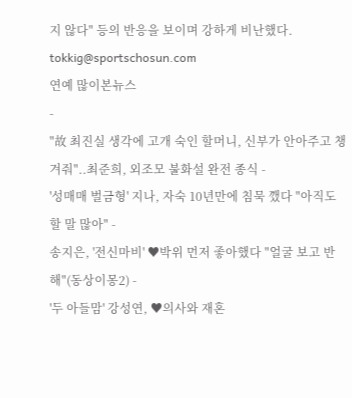지 않다" 등의 반응을 보이며 강하게 비난했다. tokkig@sportschosun.com
연예 많이본뉴스
-
"故 최진실 생각에 고개 숙인 할머니, 신부가 안아주고 챙겨줘"..최준희, 외조모 불화설 완전 종식 -
'성매매 벌금형' 지나, 자숙 10년만에 침묵 깼다 "아직도 할 말 많아" -
송지은, '전신마비' ♥박위 먼저 좋아했다 "얼굴 보고 반해"(동상이몽2) -
'두 아들맘' 강성연, ♥의사와 재혼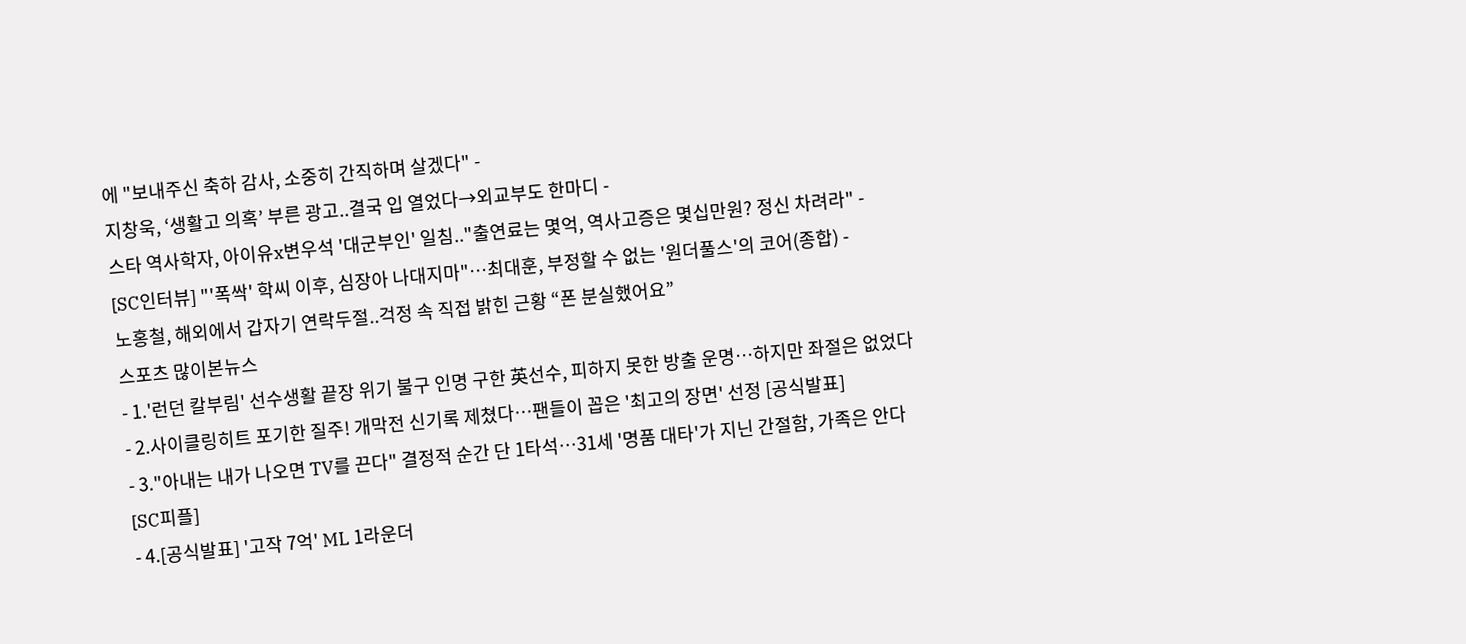에 "보내주신 축하 감사, 소중히 간직하며 살겠다" -
지창욱, ‘생활고 의혹’ 부른 광고..결국 입 열었다→외교부도 한마디 -
스타 역사학자, 아이유x변우석 '대군부인' 일침.."출연료는 몇억, 역사고증은 몇십만원? 정신 차려라" -
[SC인터뷰] "'폭싹' 학씨 이후, 심장아 나대지마"…최대훈, 부정할 수 없는 '원더풀스'의 코어(종합) -
노홍철, 해외에서 갑자기 연락두절..걱정 속 직접 밝힌 근황 “폰 분실했어요”
스포츠 많이본뉴스
- 1.'런던 칼부림' 선수생활 끝장 위기 불구 인명 구한 英선수, 피하지 못한 방출 운명…하지만 좌절은 없었다
- 2.사이클링히트 포기한 질주! 개막전 신기록 제쳤다…팬들이 꼽은 '최고의 장면' 선정 [공식발표]
- 3."아내는 내가 나오면 TV를 끈다" 결정적 순간 단 1타석…31세 '명품 대타'가 지닌 간절함, 가족은 안다 [SC피플]
- 4.[공식발표] '고작 7억' ML 1라운더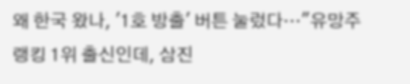왜 한국 왔나, '1호 방출' 버튼 눌렀다…"유망주 랭킹 1위 출신인데, 삼진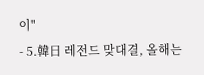이"
- 5.韓日 레전드 맞대결, 올해는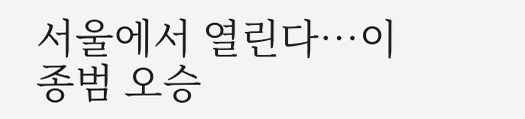서울에서 열린다…이종범 오승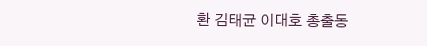환 김태균 이대호 총출동